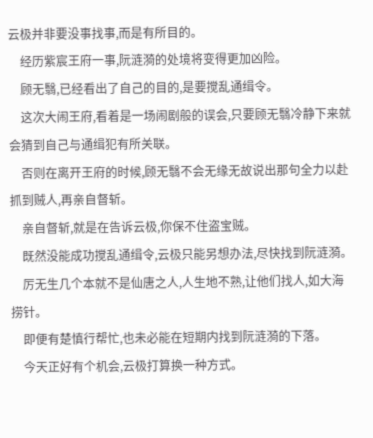云极并非要没事找事,而是有所目的。
    经历紫宸王府一事,阮涟漪的处境将变得更加凶险。
    顾无翳,已经看出了自己的目的,是要搅乱通缉令。
    这次大闹王府,看着是一场闹剧般的误会,只要顾无翳冷静下来就会猜到自己与通缉犯有所关联。
    否则在离开王府的时候,顾无翳不会无缘无故说出那句全力以赴抓到贼人,再亲自督斩。
    亲自督斩,就是在告诉云极,你保不住盗宝贼。
    既然没能成功搅乱通缉令,云极只能另想办法,尽快找到阮涟漪。
    厉无生几个本就不是仙唐之人,人生地不熟,让他们找人,如大海捞针。
    即便有楚慎行帮忙,也未必能在短期内找到阮涟漪的下落。
    今天正好有个机会,云极打算换一种方式。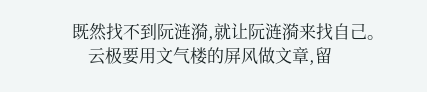既然找不到阮涟漪,就让阮涟漪来找自己。
    云极要用文气楼的屏风做文章,留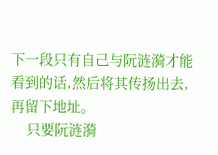下一段只有自己与阮涟漪才能看到的话,然后将其传扬出去,再留下地址。
    只要阮涟漪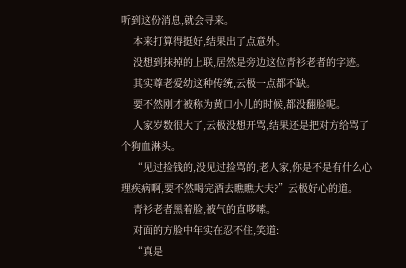听到这份消息,就会寻来。
    本来打算得挺好,结果出了点意外。
    没想到抹掉的上联,居然是旁边这位青衫老者的字迹。
    其实尊老爱幼这种传统,云极一点都不缺。
    要不然刚才被称为黄口小儿的时候,都没翻脸呢。
    人家岁数很大了,云极没想开骂,结果还是把对方给骂了个狗血淋头。
    “见过捡钱的,没见过捡骂的,老人家,你是不是有什么心理疾病啊,要不然喝完酒去瞧瞧大夫?”云极好心的道。
    青衫老者黑着脸,被气的直哆嗦。
    对面的方脸中年实在忍不住,笑道:
    “真是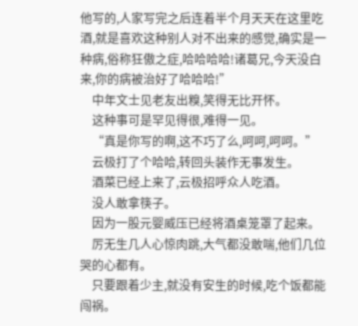他写的,人家写完之后连着半个月天天在这里吃酒,就是喜欢这种别人对不出来的感觉,确实是一种病,俗称狂傲之症,哈哈哈哈!诸葛兄,今天没白来,你的病被治好了哈哈哈!”
    中年文士见老友出糗,笑得无比开怀。
    这种事可是罕见得很,难得一见。
    “真是你写的啊,这不巧了么,呵呵,呵呵。”
    云极打了个哈哈,转回头装作无事发生。
    酒菜已经上来了,云极招呼众人吃酒。
    没人敢拿筷子。
    因为一股元婴威压已经将酒桌笼罩了起来。
    厉无生几人心惊肉跳,大气都没敢喘,他们几位哭的心都有。
    只要跟着少主,就没有安生的时候,吃个饭都能闯祸。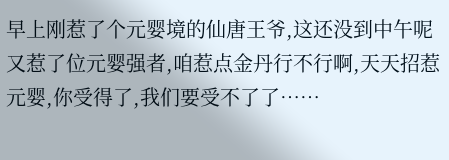早上刚惹了个元婴境的仙唐王爷,这还没到中午呢又惹了位元婴强者,咱惹点金丹行不行啊,天天招惹元婴,你受得了,我们要受不了了……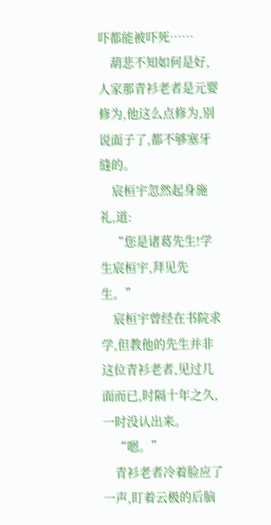吓都能被吓死……
    葫悲不知如何是好,人家那青衫老者是元婴修为,他这么点修为,别说面子了,都不够塞牙缝的。
    宸桓宇忽然起身施礼,道:
    “您是诸葛先生!学生宸桓宇,拜见先生。”
    宸桓宇曾经在书院求学,但教他的先生并非这位青衫老者,见过几面而已,时隔十年之久,一时没认出来。
    “嗯。”
    青衫老者冷着脸应了一声,盯着云极的后脑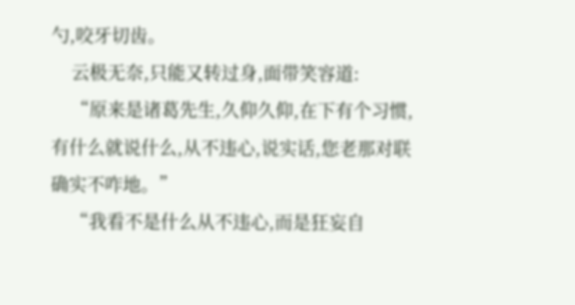勺,咬牙切齿。
    云极无奈,只能又转过身,面带笑容道:
    “原来是诸葛先生,久仰久仰,在下有个习惯,有什么就说什么,从不违心,说实话,您老那对联确实不咋地。”
    “我看不是什么从不违心,而是狂妄自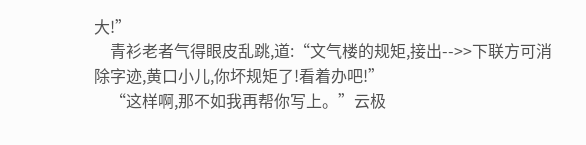大!”
    青衫老者气得眼皮乱跳,道:“文气楼的规矩,接出-->>下联方可消除字迹,黄口小儿,你坏规矩了!看着办吧!”
    “这样啊,那不如我再帮你写上。”云极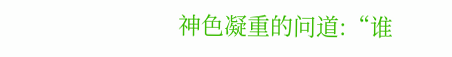神色凝重的问道:“谁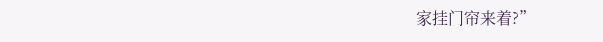家挂门帘来着?”